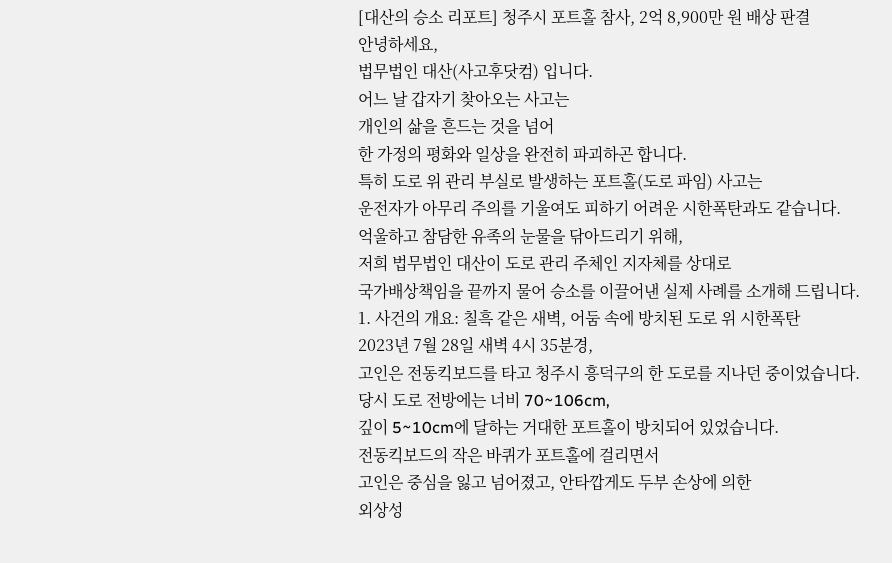[대산의 승소 리포트] 청주시 포트홀 참사, 2억 8,900만 원 배상 판결
안녕하세요,
법무법인 대산(사고후닷컴) 입니다.
어느 날 갑자기 찾아오는 사고는
개인의 삶을 흔드는 것을 넘어
한 가정의 평화와 일상을 완전히 파괴하곤 합니다.
특히 도로 위 관리 부실로 발생하는 포트홀(도로 파임) 사고는
운전자가 아무리 주의를 기울여도 피하기 어려운 시한폭탄과도 같습니다.
억울하고 참담한 유족의 눈물을 닦아드리기 위해,
저희 법무법인 대산이 도로 관리 주체인 지자체를 상대로
국가배상책임을 끝까지 물어 승소를 이끌어낸 실제 사례를 소개해 드립니다.
1. 사건의 개요: 칠흑 같은 새벽, 어둠 속에 방치된 도로 위 시한폭탄
2023년 7월 28일 새벽 4시 35분경,
고인은 전동킥보드를 타고 청주시 흥덕구의 한 도로를 지나던 중이었습니다.
당시 도로 전방에는 너비 70~106cm,
깊이 5~10cm에 달하는 거대한 포트홀이 방치되어 있었습니다.
전동킥보드의 작은 바퀴가 포트홀에 걸리면서
고인은 중심을 잃고 넘어졌고, 안타깝게도 두부 손상에 의한
외상성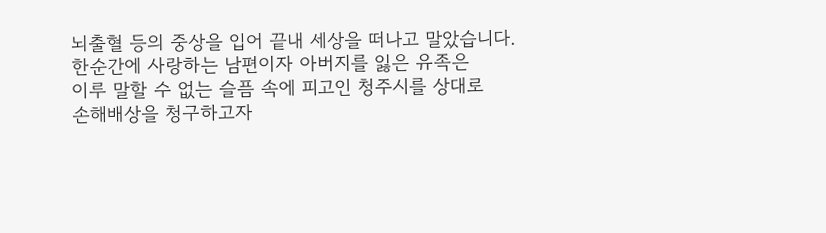뇌출혈 등의 중상을 입어 끝내 세상을 떠나고 말았습니다.
한순간에 사랑하는 남편이자 아버지를 잃은 유족은
이루 말할 수 없는 슬픔 속에 피고인 청주시를 상대로
손해배상을 청구하고자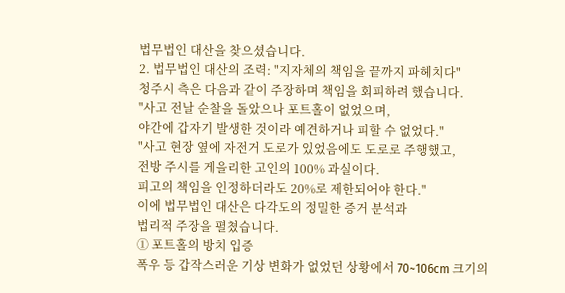법무법인 대산을 찾으셨습니다.
2. 법무법인 대산의 조력: "지자체의 책임을 끝까지 파헤치다"
청주시 측은 다음과 같이 주장하며 책임을 회피하려 했습니다.
"사고 전날 순찰을 돌았으나 포트홀이 없었으며,
야간에 갑자기 발생한 것이라 예견하거나 피할 수 없었다."
"사고 현장 옆에 자전거 도로가 있었음에도 도로로 주행했고,
전방 주시를 게을리한 고인의 100% 과실이다.
피고의 책임을 인정하더라도 20%로 제한되어야 한다."
이에 법무법인 대산은 다각도의 정밀한 증거 분석과
법리적 주장을 펼쳤습니다.
① 포트홀의 방치 입증
폭우 등 갑작스러운 기상 변화가 없었던 상황에서 70~106cm 크기의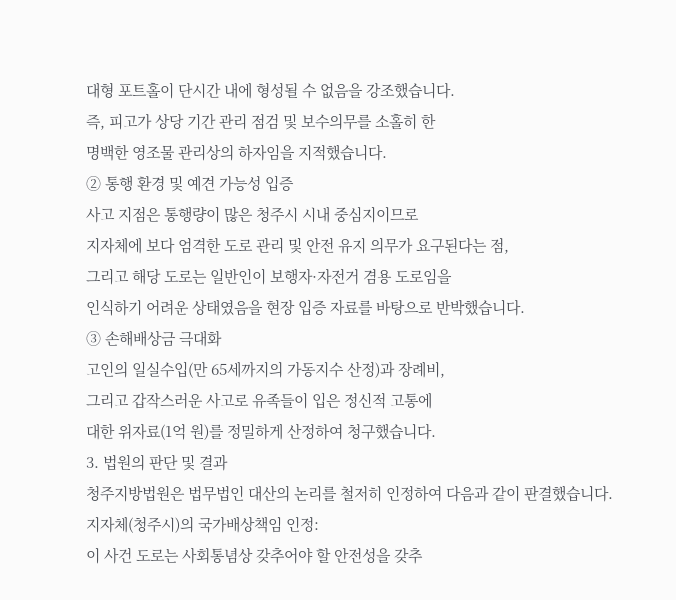대형 포트홀이 단시간 내에 형성될 수 없음을 강조했습니다.
즉, 피고가 상당 기간 관리 점검 및 보수의무를 소홀히 한
명백한 영조물 관리상의 하자임을 지적했습니다.
② 통행 환경 및 예견 가능성 입증
사고 지점은 통행량이 많은 청주시 시내 중심지이므로
지자체에 보다 엄격한 도로 관리 및 안전 유지 의무가 요구된다는 점,
그리고 해당 도로는 일반인이 보행자·자전거 겸용 도로임을
인식하기 어려운 상태였음을 현장 입증 자료를 바탕으로 반박했습니다.
③ 손해배상금 극대화
고인의 일실수입(만 65세까지의 가동지수 산정)과 장례비,
그리고 갑작스러운 사고로 유족들이 입은 정신적 고통에
대한 위자료(1억 원)를 정밀하게 산정하여 청구했습니다.
3. 법원의 판단 및 결과
청주지방법원은 법무법인 대산의 논리를 철저히 인정하여 다음과 같이 판결했습니다.
지자체(청주시)의 국가배상책임 인정:
이 사건 도로는 사회통념상 갖추어야 할 안전성을 갖추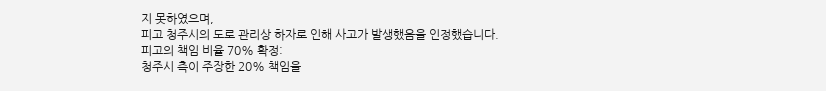지 못하였으며,
피고 청주시의 도로 관리상 하자로 인해 사고가 발생했음을 인정했습니다.
피고의 책임 비율 70% 확정:
청주시 측이 주장한 20% 책임을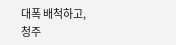대폭 배척하고,
청주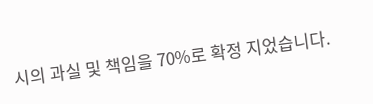시의 과실 및 책임을 70%로 확정 지었습니다.